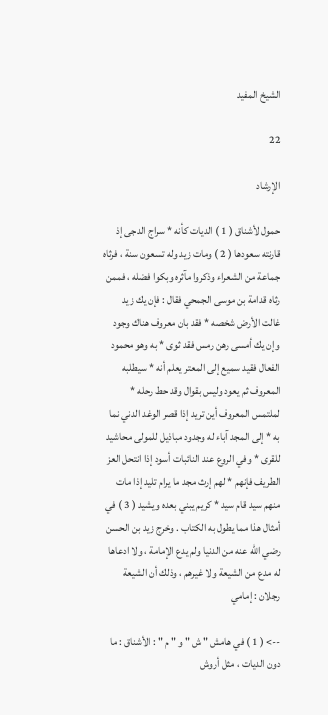الشيخ المفيد

22

الإرشاد

حمول لأشناق ( 1 ) الديات كأنه * سراج الدجى إذ قارنته سعودها ( 2 ) ومات زيد وله تسعون سنة ، فرثاه جماعة من الشعراء وذكروا مآثره وبكوا فضله ، فممن رثاه قدامة بن موسى الجمحي فقال : فإن يك زيد غالت الأرض شخصه * فقد بان معروف هناك وجود وإن يك أمسى رهن رمس فقد ثوى * به وهو محمود الفعال فقيد سميع إلى المعتر يعلم أنه * سيطلبه المعروف ثم يعود وليس بقوال وقد حط رحله * لملتمس المعروف أين تريد إذا قصر الوغد الدني نما به * إلى المجد آباء له وجدود مباذيل للمولى محاشيد للقرى * وفي الروع عند النائبات أسود إذا انتحل العز الطريف فإنهم * لهم إرث مجد ما يرام تليد إذا مات منهم سيد قام سيد * كريم يبني بعده ويشيد ( 3 ) في أمثال هذا مما يطول به الكتاب . وخرج زيد بن الحسن رضي الله عنه من الدنيا ولم يدع الإمامة ، ولا ادعاها له مدع من الشيعة ولا غيرهم ، وذلك أن الشيعة رجلان : إمامي

--> ( 1 ) في هامش " ش " و " م " : الأشناق : ما دون الديات ، مثل أروش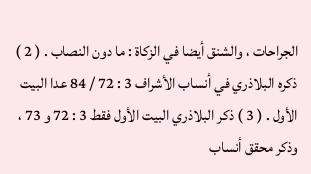الجراحات ، والشنق أيضا في الزكاة : ما دون النصاب . ( 2 ) ذكره البلاذري في أنساب الأشراف 3 : 72 / 84 عدا البيت الأول . ( 3 ) ذكر البلاذري البيت الأول فقط 3 : 72 و 73 ، وذكر محقق أنساب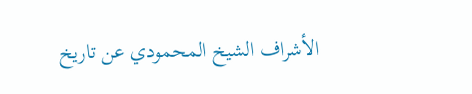الأشراف الشيخ المحمودي عن تاريخ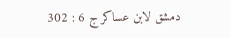دمشق لابن عساكر ج 6 : 302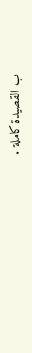ب القصيدة كاملة .